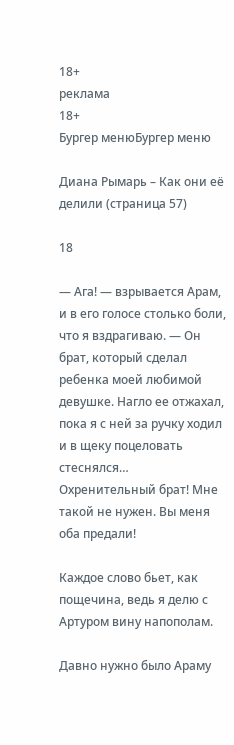18+
реклама
18+
Бургер менюБургер меню

Диана Рымарь – Как они её делили (страница 57)

18

— Ага! — взрывается Арам, и в его голосе столько боли, что я вздрагиваю. — Он брат, который сделал ребенка моей любимой девушке. Нагло ее отжахал, пока я с ней за ручку ходил и в щеку поцеловать стеснялся… Охренительный брат! Мне такой не нужен. Вы меня оба предали!

Каждое слово бьет, как пощечина, ведь я делю с Артуром вину напополам.

Давно нужно было Араму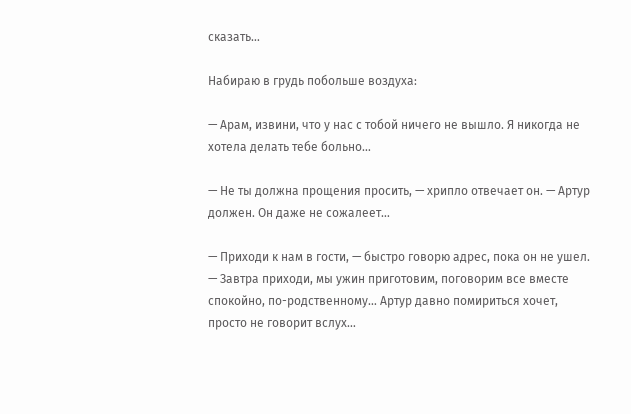сказать…

Набираю в грудь побольше воздуха:

— Арам, извини, что у нас с тобой ничего не вышло. Я никогда не хотела делать тебе больно…

— Не ты должна прощения просить, — хрипло отвечает он. — Артур должен. Он даже не сожалеет…

— Приходи к нам в гости, — быстро говорю адрес, пока он не ушел. — Завтра приходи, мы ужин приготовим, поговорим все вместе спокойно, по-родственному… Артур давно помириться хочет, просто не говорит вслух…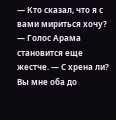— Кто сказал, что я с вами мириться хочу? — Голос Арама становится еще жестче. — С хрена ли? Вы мне оба до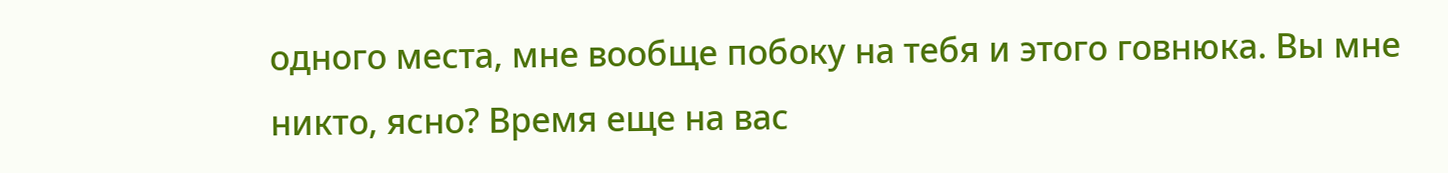одного места, мне вообще побоку на тебя и этого говнюка. Вы мне никто, ясно? Время еще на вас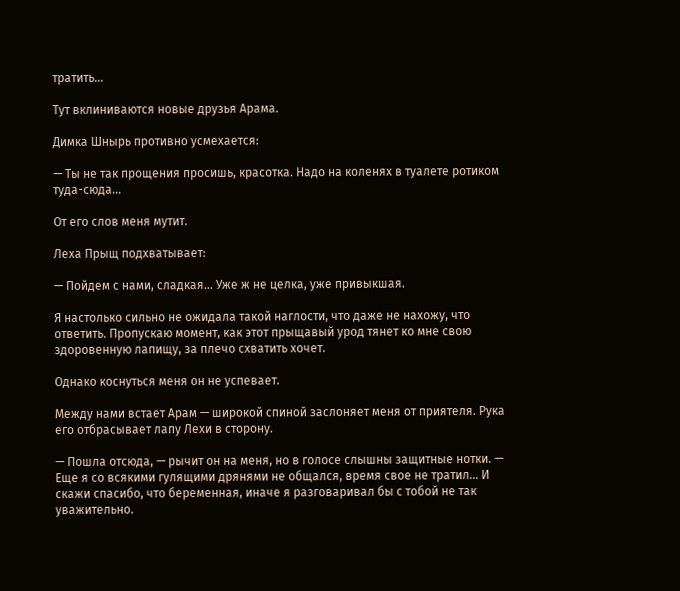тратить…

Тут вклиниваются новые друзья Арама.

Димка Шнырь противно усмехается:

— Ты не так прощения просишь, красотка. Надо на коленях в туалете ротиком туда-сюда…

От его слов меня мутит.

Леха Прыщ подхватывает:

— Пойдем с нами, сладкая… Уже ж не целка, уже привыкшая.

Я настолько сильно не ожидала такой наглости, что даже не нахожу, что ответить. Пропускаю момент, как этот прыщавый урод тянет ко мне свою здоровенную лапищу, за плечо схватить хочет.

Однако коснуться меня он не успевает.

Между нами встает Арам — широкой спиной заслоняет меня от приятеля. Рука его отбрасывает лапу Лехи в сторону.

— Пошла отсюда, — рычит он на меня, но в голосе слышны защитные нотки. — Еще я со всякими гулящими дрянями не общался, время свое не тратил… И скажи спасибо, что беременная, иначе я разговаривал бы с тобой не так уважительно.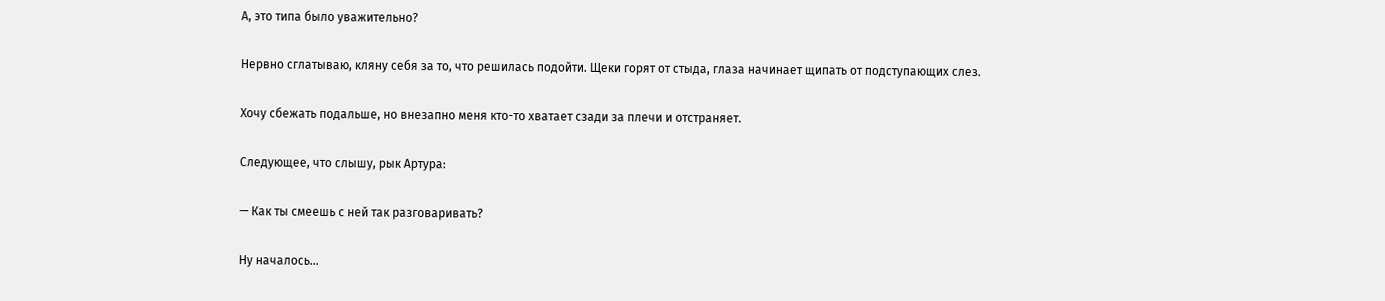А, это типа было уважительно?

Нервно сглатываю, кляну себя за то, что решилась подойти. Щеки горят от стыда, глаза начинает щипать от подступающих слез.

Хочу сбежать подальше, но внезапно меня кто-то хватает сзади за плечи и отстраняет.

Следующее, что слышу, рык Артура:

— Как ты смеешь с ней так разговаривать?

Ну началось…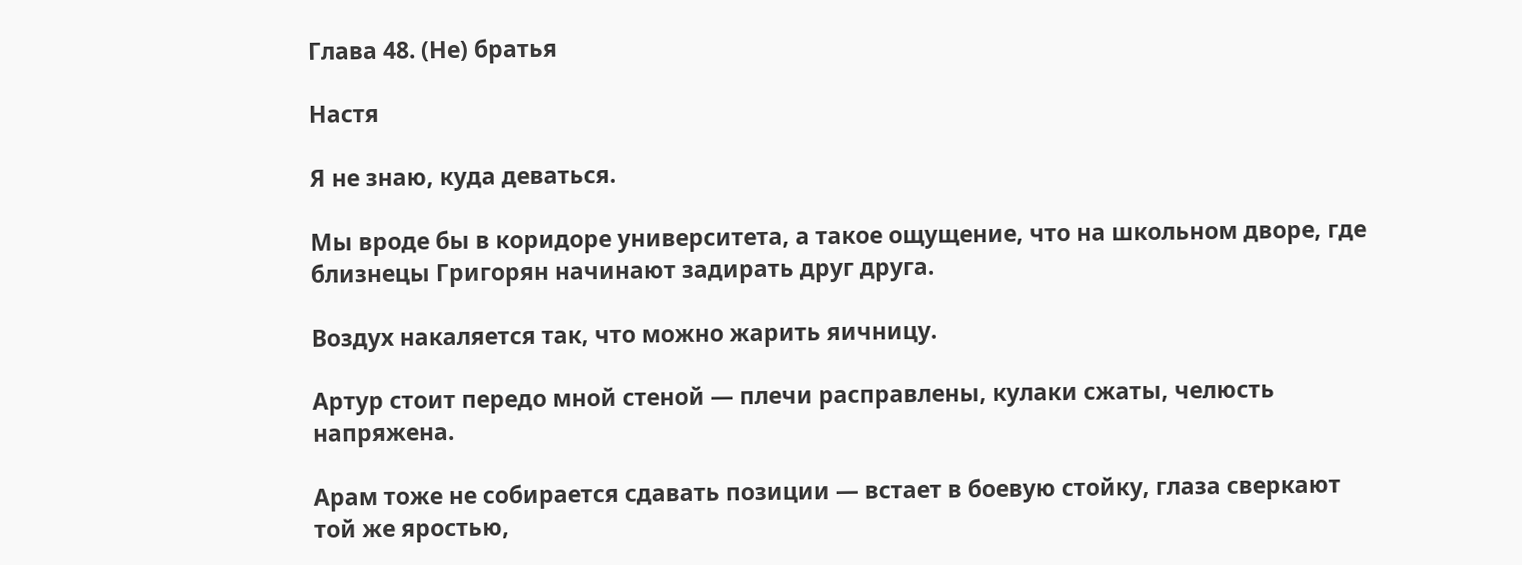Глава 48. (Не) братья

Настя

Я не знаю, куда деваться.

Мы вроде бы в коридоре университета, а такое ощущение, что на школьном дворе, где близнецы Григорян начинают задирать друг друга.

Воздух накаляется так, что можно жарить яичницу.

Артур стоит передо мной стеной — плечи расправлены, кулаки сжаты, челюсть напряжена.

Арам тоже не собирается сдавать позиции — встает в боевую стойку, глаза сверкают той же яростью,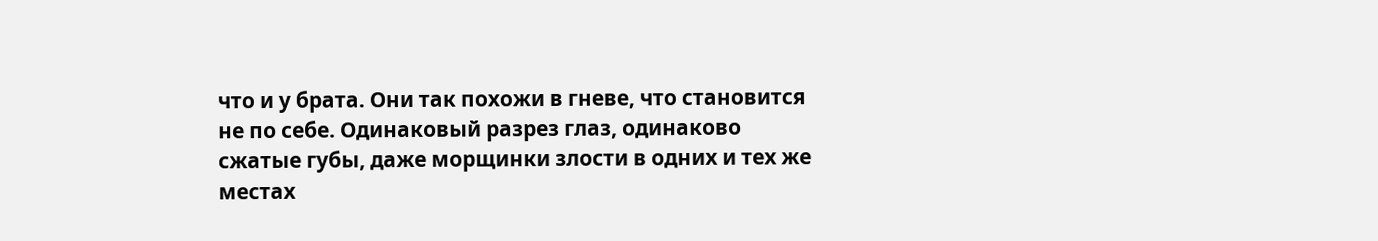что и у брата. Они так похожи в гневе, что становится не по себе. Одинаковый разрез глаз, одинаково сжатые губы, даже морщинки злости в одних и тех же местах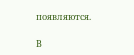появляются.

В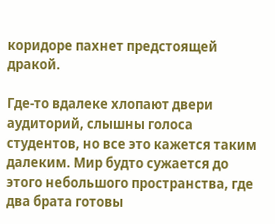коридоре пахнет предстоящей дракой.

Где-то вдалеке хлопают двери аудиторий, слышны голоса студентов, но все это кажется таким далеким. Мир будто сужается до этого небольшого пространства, где два брата готовы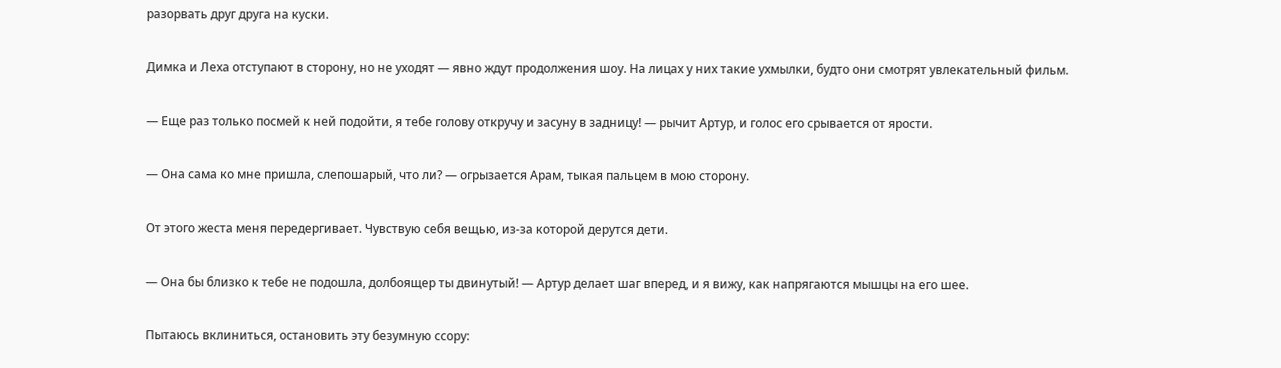разорвать друг друга на куски.

Димка и Леха отступают в сторону, но не уходят — явно ждут продолжения шоу. На лицах у них такие ухмылки, будто они смотрят увлекательный фильм.

— Еще раз только посмей к ней подойти, я тебе голову откручу и засуну в задницу! — рычит Артур, и голос его срывается от ярости.

— Она сама ко мне пришла, слепошарый, что ли? — огрызается Арам, тыкая пальцем в мою сторону.

От этого жеста меня передергивает. Чувствую себя вещью, из-за которой дерутся дети.

— Она бы близко к тебе не подошла, долбоящер ты двинутый! — Артур делает шаг вперед, и я вижу, как напрягаются мышцы на его шее.

Пытаюсь вклиниться, остановить эту безумную ссору: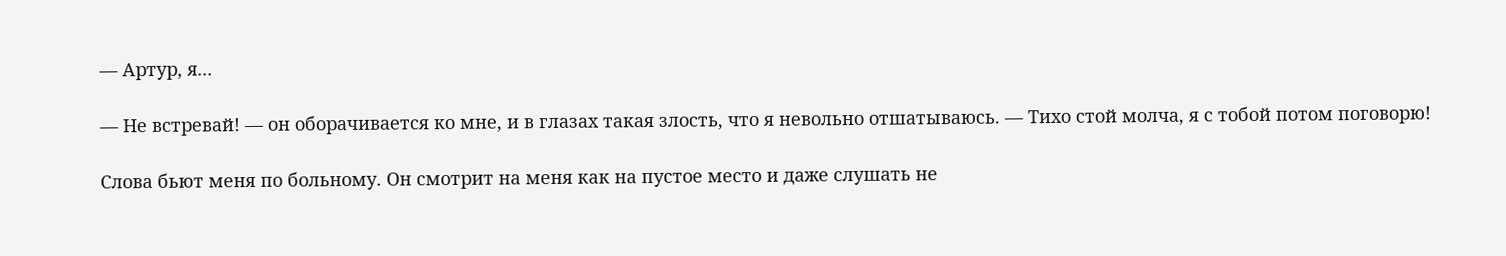— Артур, я...

— Не встревай! — он оборачивается ко мне, и в глазах такая злость, что я невольно отшатываюсь. — Тихо стой молча, я с тобой потом поговорю!

Слова бьют меня по больному. Он смотрит на меня как на пустое место и даже слушать не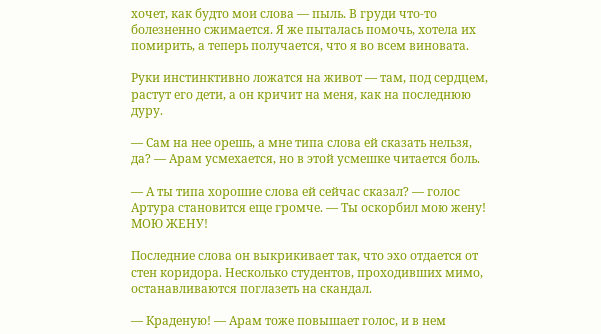хочет, как будто мои слова — пыль. В груди что-то болезненно сжимается. Я же пыталась помочь, хотела их помирить, а теперь получается, что я во всем виновата.

Руки инстинктивно ложатся на живот — там, под сердцем, растут его дети, а он кричит на меня, как на последнюю дуру.

— Сам на нее орешь, а мне типа слова ей сказать нельзя, да? — Арам усмехается, но в этой усмешке читается боль.

— А ты типа хорошие слова ей сейчас сказал? — голос Артура становится еще громче. — Ты оскорбил мою жену! МОЮ ЖЕНУ!

Последние слова он выкрикивает так, что эхо отдается от стен коридора. Несколько студентов, проходивших мимо, останавливаются поглазеть на скандал.

— Краденую! — Арам тоже повышает голос, и в нем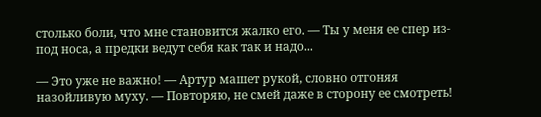столько боли, что мне становится жалко его. — Ты у меня ее спер из-под носа, а предки ведут себя как так и надо...

— Это уже не важно! — Артур машет рукой, словно отгоняя назойливую муху. — Повторяю, не смей даже в сторону ее смотреть!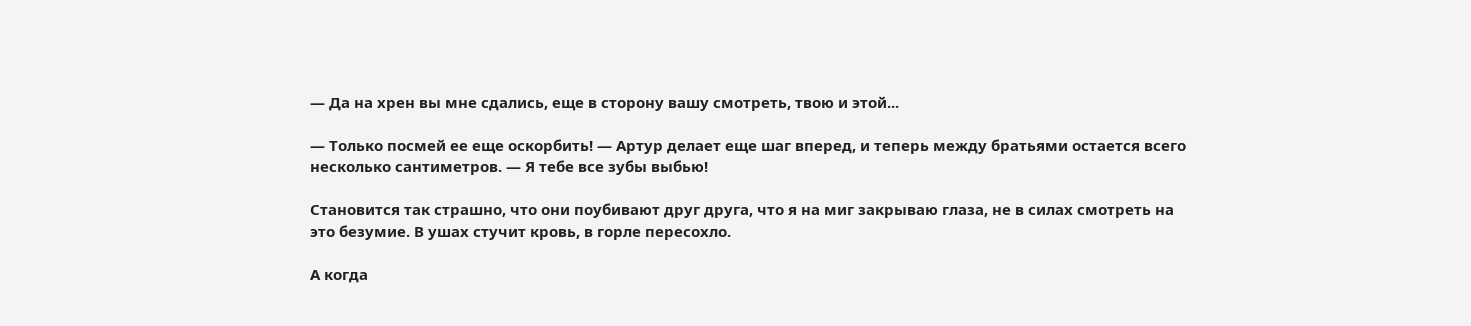— Да на хрен вы мне сдались, еще в сторону вашу смотреть, твою и этой...

— Только посмей ее еще оскорбить! — Артур делает еще шаг вперед, и теперь между братьями остается всего несколько сантиметров. — Я тебе все зубы выбью!

Становится так страшно, что они поубивают друг друга, что я на миг закрываю глаза, не в силах смотреть на это безумие. В ушах стучит кровь, в горле пересохло.

А когда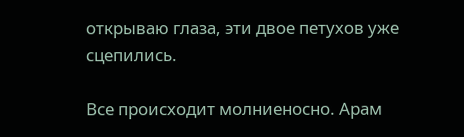открываю глаза, эти двое петухов уже сцепились.

Все происходит молниеносно. Арам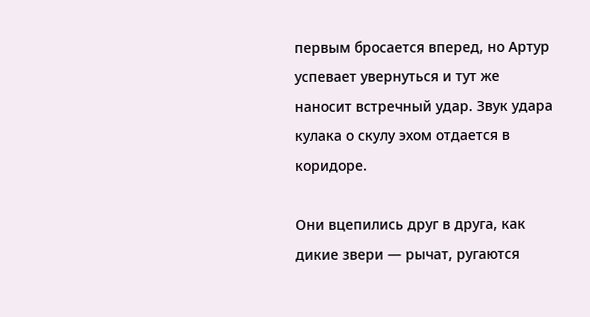первым бросается вперед, но Артур успевает увернуться и тут же наносит встречный удар. Звук удара кулака о скулу эхом отдается в коридоре.

Они вцепились друг в друга, как дикие звери — рычат, ругаются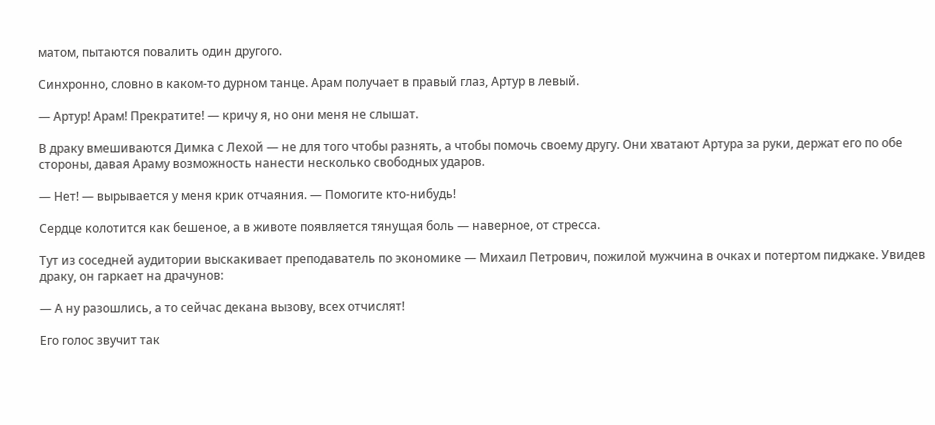матом, пытаются повалить один другого.

Синхронно, словно в каком-то дурном танце. Арам получает в правый глаз, Артур в левый.

— Артур! Арам! Прекратите! — кричу я, но они меня не слышат.

В драку вмешиваются Димка с Лехой — не для того чтобы разнять, а чтобы помочь своему другу. Они хватают Артура за руки, держат его по обе стороны, давая Араму возможность нанести несколько свободных ударов.

— Нет! — вырывается у меня крик отчаяния. — Помогите кто-нибудь!

Сердце колотится как бешеное, а в животе появляется тянущая боль — наверное, от стресса.

Тут из соседней аудитории выскакивает преподаватель по экономике — Михаил Петрович, пожилой мужчина в очках и потертом пиджаке. Увидев драку, он гаркает на драчунов:

— А ну разошлись, а то сейчас декана вызову, всех отчислят!

Его голос звучит так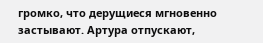громко, что дерущиеся мгновенно застывают. Артура отпускают,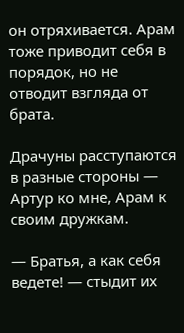он отряхивается. Арам тоже приводит себя в порядок, но не отводит взгляда от брата.

Драчуны расступаются в разные стороны — Артур ко мне, Арам к своим дружкам.

— Братья, а как себя ведете! — стыдит их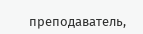преподаватель,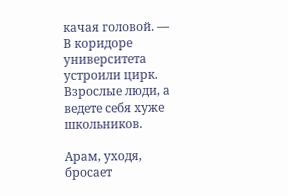качая головой. — В коридоре университета устроили цирк. Взрослые люди, а ведете себя хуже школьников.

Арам, уходя, бросает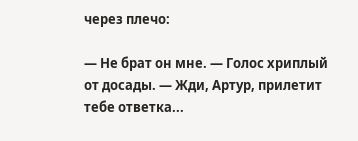через плечо:

— Не брат он мне. — Голос хриплый от досады. — Жди, Артур, прилетит тебе ответка...